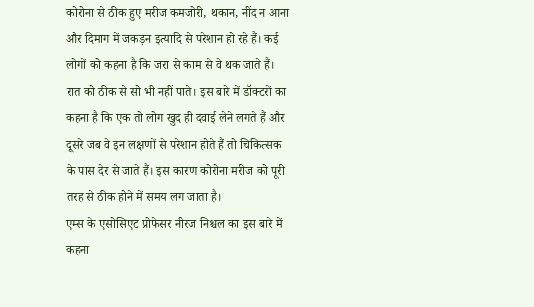कोरोना से ठीक हुए मरीज कमजोरी, थकान, नींद न आना और दिमाग में जकड़न इत्यादि से परेशान हो रहे हैं। कई लोगों को कहना है कि जरा से काम से वे थक जाते हैं। रात को ठीक से सो भी नहीं पाते। इस बारे में डॉक्टरों का कहना है कि एक तो लोग खुद ही दवाई लेने लगते हैं और दूसरे जब वे इन लक्षणों से परेशान होते हैं तो चिकित्सक के पास देर से जाते हैं। इस कारण कोरोना मरीज को पूरी तरह से ठीक होने में समय लग जाता है।
एम्स के एसोसिएट प्रोफेसर नीरज निश्चल का इस बारे में कहना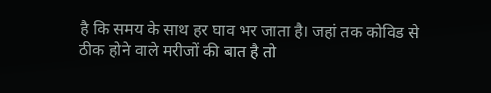है कि समय के साथ हर घाव भर जाता है। जहां तक कोविड से ठीक होने वाले मरीजों की बात है तो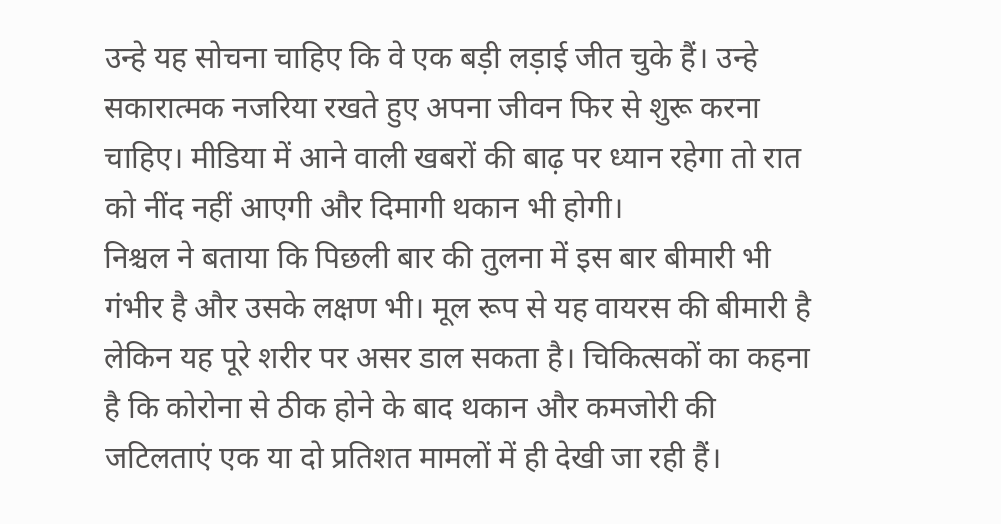उन्हे यह सोचना चाहिए कि वे एक बड़ी लड़ाई जीत चुके हैं। उन्हे सकारात्मक नजरिया रखते हुए अपना जीवन फिर से शुरू करना चाहिए। मीडिया में आने वाली खबरों की बाढ़ पर ध्यान रहेगा तो रात को नींद नहीं आएगी और दिमागी थकान भी होगी।
निश्चल ने बताया कि पिछली बार की तुलना में इस बार बीमारी भी गंभीर है और उसके लक्षण भी। मूल रूप से यह वायरस की बीमारी है लेकिन यह पूरे शरीर पर असर डाल सकता है। चिकित्सकों का कहना है कि कोरोना से ठीक होने के बाद थकान और कमजोरी की जटिलताएं एक या दो प्रतिशत मामलों में ही देखी जा रही हैं।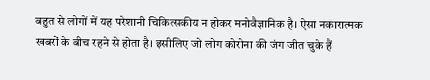बहुत से लोगों में यह परेशानी चिकित्सकीय न होकर मनोवैज्ञानिक है। ऐसा नकारात्मक खबरों के बीच रहने से होता है। इसीलिए जो लोग कोरोना की जंग जीत चुके हैं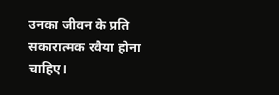उनका जीवन के प्रति सकारात्मक रवैया होना चाहिए।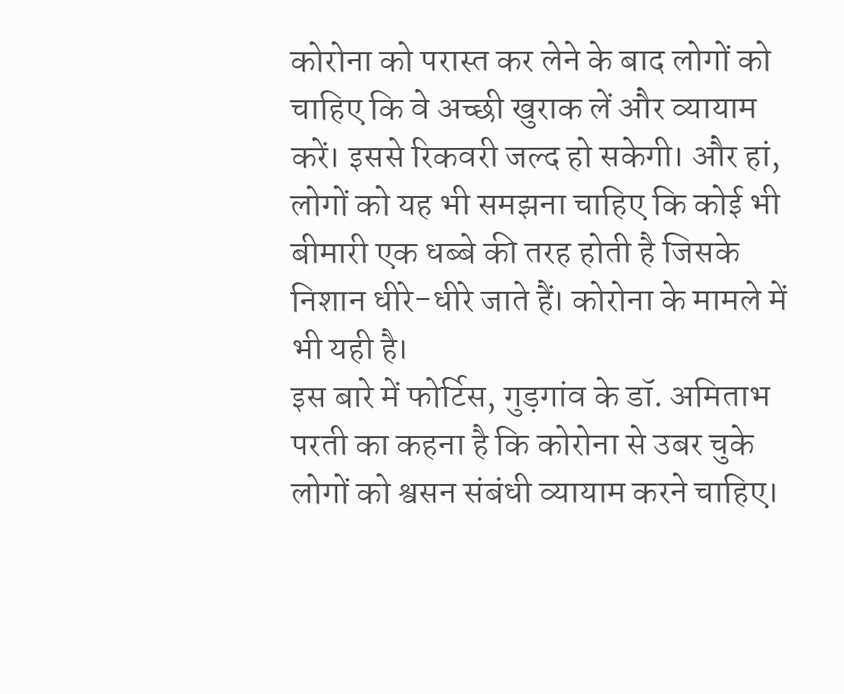कोरोना को परास्त कर लेने के बाद लोगों को चाहिए कि वे अच्छी खुराक लें और व्यायाम करें। इससे रिकवरी जल्द हो सकेगी। और हां, लोगों को यह भी समझना चाहिए कि कोई भी बीमारी एक धब्बे की तरह होती है जिसके निशान धीरे-धीरे जाते हैं। कोरोना के मामले में भी यही है।
इस बारे में फोर्टिस, गुड़गांव के डॉ. अमिताभ परती का कहना है कि कोरोना से उबर चुके लोगों को श्वसन संबंधी व्यायाम करने चाहिए।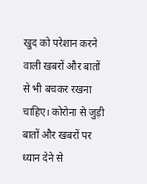खुद को परेशान करने वाली खबरों और बातों से भी बचकर रखना चाहिए। कोरोना से जुड़ी बातों और खबरों पर ध्यान देने से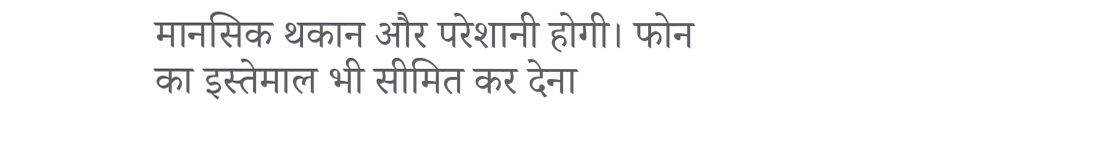मानसिक थकान और परेशानी होगी। फोन का इस्तेमाल भी सीमित कर देना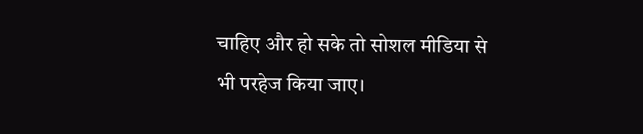चाहिए और हो सके तो सोशल मीडिया से भी परहेज किया जाए।